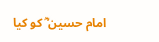امام حسین ؓ کو کیا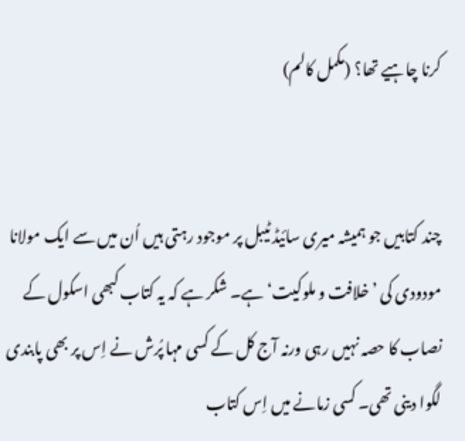کرنا چاہیے تھا؟ (مکمل کالم)


چند کتابیں جو ہمیشہ میری سائیڈ ٹیبل پر موجود رہتی ہیں اُن میں سے ایک مولانا مودودی کی ’خلافت و ملوکیت‘ ہے۔ شکر ہے کہ یہ کتاب کبھی اسکول کے نصاب کا حصہ نہیں رہی ورنہ آج کل کے کسی مہا پُرش نے اِس پر بھی پابندی لگوا دینی تھی۔ کسی زمانے میں اِس کتاب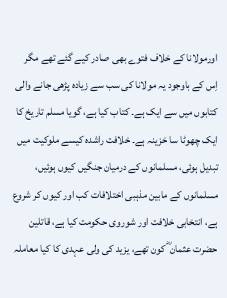اورمولانا کے خلاف فتوے بھی صادر کیے گئے تھے مگر اِس کے باوجود یہ مولانا کی سب سے زیادہ پڑھی جانے والی کتابوں میں سے ایک ہے۔ کتاب کیا ہے، گویا مسلم تاریخ کا ایک چھوٹا سا خزینہ ہے۔ خلافت راشدہ کیسے ملوکیت میں تبدیل ہوئی، مسلمانوں کے درمیان جنگیں کیوں ہوئیں، مسلمانوں کے مابین مذہبی اختلافات کب اور کیوں کر شروع ہے، انتخابی خلافت اور شوروی حکومت کیا ہے، قاتلین حضرت عثمان ؓ کون تھے، یزید کی ولی عہدی کا کیا معاملہ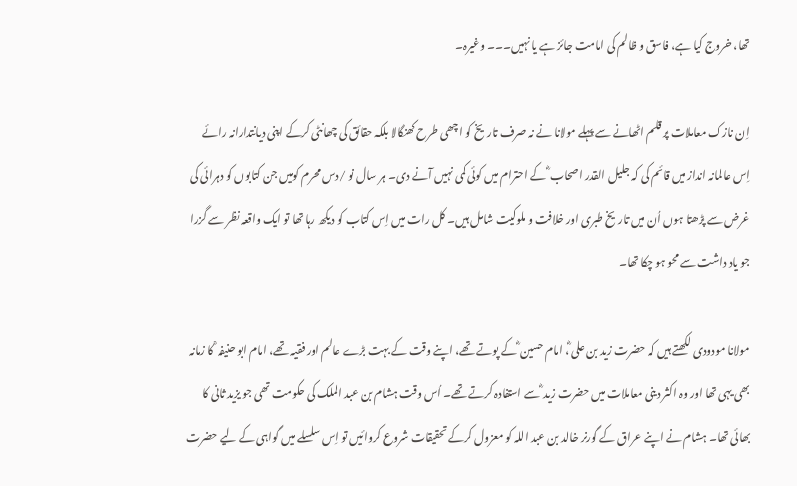تھا، خروج کیا ہے، فاسق و ظالم کی امامت جائز ہے یا نہیں۔۔۔ وغیرہ۔

اِن نازک معاملات پر قلم اٹھانے سے پہلے مولانا نے نہ صرف تاریخ کو اچھی طرح کھنگالا بلکہ حقائق کی چھانٹی کرکے اپنی دیانتدارانہ رائے اِس عالمانہ انداز میں قائم کی کہ جلیل القدر اصحاب ؓ کے احترام میں کوئی کمی نہیں آنے دی۔ ہر سال نو /دس محرم کومیں جن کتابوں کو دہرائی کی غرض سے پڑھتا ہوں اُن میں تاریخ طبری اور خلافت و ملوکیت شامل ہیں۔ کل رات میں اِس کتاب کو دیکھ رہا تھا تو ایک واقعہ نظر سے گزرا جو یاد داشت سے محو ہو چکا تھا۔

مولانا مودودی لکھتے ہیں کہ حضرت زید بن علی ؓ، امام حسین ؓ کے پوتے تھے، اپنے وقت کے بہت بڑے عالم اور فقیہ تھے، امام ابو حنیفہ ؒ کا زمانہ بھی یہی تھا اور وہ اکثر دینی معاملات میں حضرت زید ؓ سے استفادہ کرتے تھے۔ اُس وقت ہشام بن عبد الملک کی حکومت تھی جو یزید ثانی کا بھائی تھا۔ ہشام نے اپنے عراق کے گورنر خالد بن عبد اللہ کو معزول کرکے تحقیقات شروع کروائیں تو اِس سلسلے میں گواہی کے لیے حضرت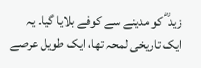زید ؓ کو مدینے سے کوفے بلایا گیا۔ یہ ایک تاریخی لمحہ تھا، ایک طویل عرصے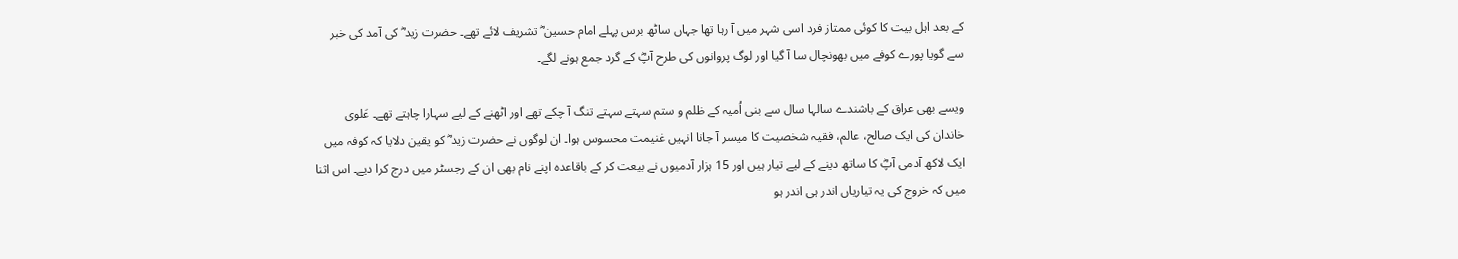کے بعد اہل بیت کا کوئی ممتاز فرد اسی شہر میں آ رہا تھا جہاں ساٹھ برس پہلے امام حسین ؓ تشریف لائے تھے۔ حضرت زید ؓ کی آمد کی خبر سے گویا پورے کوفے میں بھونچال سا آ گیا اور لوگ پروانوں کی طرح آپؓ کے گرد جمع ہونے لگے۔

ویسے بھی عراق کے باشندے سالہا سال سے بنی اُمیہ کے ظلم و ستم سہتے سہتے تنگ آ چکے تھے اور اٹھنے کے لیے سہارا چاہتے تھے۔ عَلوی خاندان کی ایک صالح، عالم، فقیہ شخصیت کا میسر آ جانا انہیں غنیمت محسوس ہوا۔ ان لوگوں نے حضرت زید ؓ کو یقین دلایا کہ کوفہ میں ایک لاکھ آدمی آپؓ کا ساتھ دینے کے لیے تیار ہیں اور 15 ہزار آدمیوں نے بیعت کر کے باقاعدہ اپنے نام بھی ان کے رجسٹر میں درج کرا دیے۔ اس اثنا میں کہ خروج کی یہ تیاریاں اندر ہی اندر ہو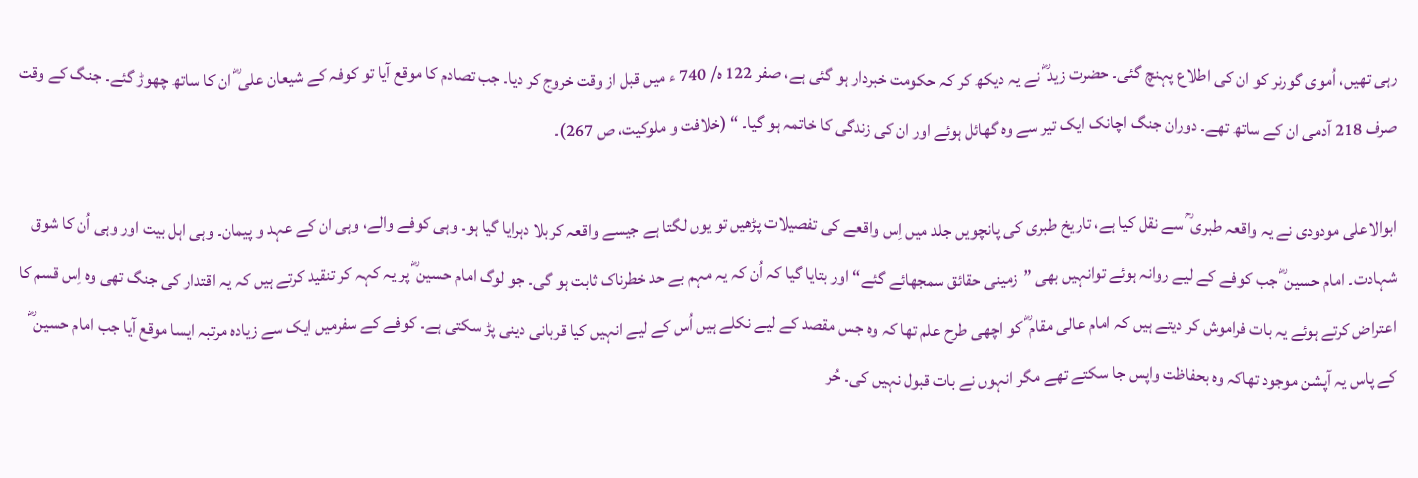رہی تھیں، اُموی گورنر کو ان کی اطلاع پہنچ گئی۔ حضرت زید ؓ نے یہ دیکھ کر کہ حکومت خبردار ہو گئی ہے، صفر 122 ہ/ 740 ء میں قبل از وقت خروج کر دیا۔ جب تصادم کا موقع آیا تو کوفہ کے شیعان علی ؓ ان کا ساتھ چھوڑ گئے۔ جنگ کے وقت صرف 218 آدمی ان کے ساتھ تھے۔ دوران جنگ اچانک ایک تیر سے وہ گھائل ہوئے اور ان کی زندگی کا خاتمہ ہو گیا۔ “ (خلافت و ملوکیت، ص 267)۔

ابوالاعلی مودودی نے یہ واقعہ طبری ؒ سے نقل کیا ہے، تاریخ طبری کی پانچویں جلد میں اِس واقعے کی تفصیلات پڑھیں تو یوں لگتا ہے جیسے واقعہ کربلا دہرایا گیا ہو۔ وہی کوفے والے، وہی ان کے عہد و پیمان۔ وہی اہل بیت اور وہی اُن کا شوق شہادت۔ امام حسین ؓ جب کوفے کے لیے روانہ ہوئے توانہیں بھی ”زمینی حقائق سمجھائے گئے“ اور بتایا گیا کہ اُن کہ یہ مہم بے حد خطرناک ثابت ہو گی۔ جو لوگ امام حسین ؓ پر یہ کہہ کر تنقید کرتے ہیں کہ یہ اقتدار کی جنگ تھی وہ اِس قسم کا اعتراض کرتے ہوئے یہ بات فراموش کر دیتے ہیں کہ امام عالی مقام ؓ کو اچھی طرح علم تھا کہ وہ جس مقصد کے لیے نکلے ہیں اُس کے لیے انہیں کیا قربانی دینی پڑ سکتی ہے۔ کوفے کے سفرمیں ایک سے زیادہ مرتبہ ایسا موقع آیا جب امام حسین ؓ کے پاس یہ آپشن موجود تھاکہ وہ بحفاظت واپس جا سکتے تھے مگر انہوں نے بات قبول نہیں کی۔ حُر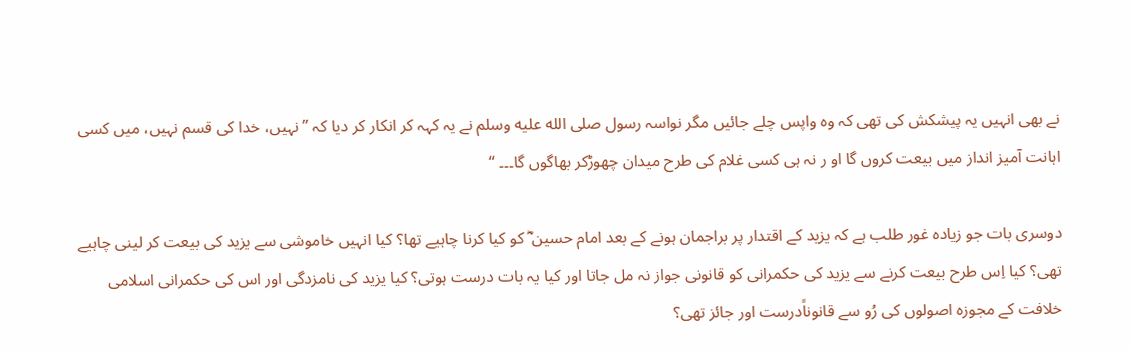نے بھی انہیں یہ پیشکش کی تھی کہ وہ واپس چلے جائیں مگر نواسہ رسول صلى الله عليه وسلم نے یہ کہہ کر انکار کر دیا کہ ”نہیں، خدا کی قسم نہیں، میں کسی اہانت آمیز انداز میں بیعت کروں گا او ر نہ ہی کسی غلام کی طرح میدان چھوڑکر بھاگوں گا۔۔۔ “

دوسری بات جو زیادہ غور طلب ہے کہ یزید کے اقتدار پر براجمان ہونے کے بعد امام حسین ؓ کو کیا کرنا چاہیے تھا؟ کیا انہیں خاموشی سے یزید کی بیعت کر لینی چاہیے تھی؟ کیا اِس طرح بیعت کرنے سے یزید کی حکمرانی کو قانونی جواز نہ مل جاتا اور کیا یہ بات درست ہوتی؟ کیا یزید کی نامزدگی اور اس کی حکمرانی اسلامی خلافت کے مجوزہ اصولوں کی رُو سے قانوناًدرست اور جائز تھی؟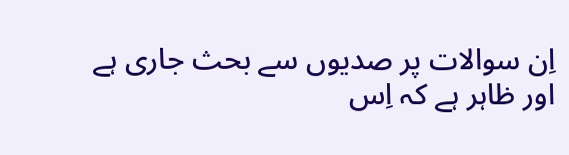اِن سوالات پر صدیوں سے بحث جاری ہے اور ظاہر ہے کہ اِس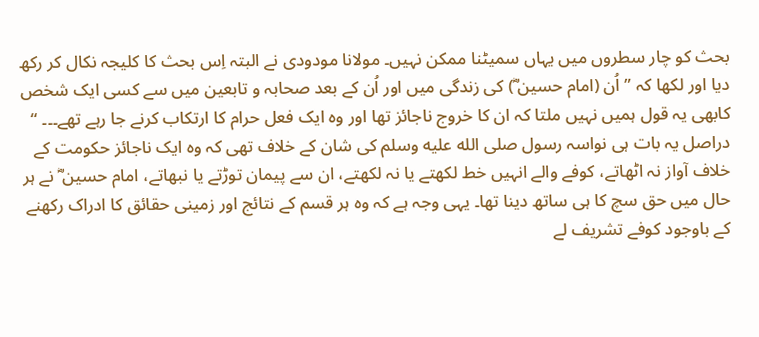بحث کو چار سطروں میں یہاں سمیٹنا ممکن نہیں۔ مولانا مودودی نے البتہ اِس بحث کا کلیجہ نکال کر رکھ دیا اور لکھا کہ ”اُن (امام حسین ؓ) کی زندگی میں اور اُن کے بعد صحابہ و تابعین میں سے کسی ایک شخص کابھی یہ قول ہمیں نہیں ملتا کہ ان کا خروج ناجائز تھا اور وہ ایک فعل حرام کا ارتکاب کرنے جا رہے تھے۔۔۔ “ دراصل یہ بات ہی نواسہ رسول صلى الله عليه وسلم کی شان کے خلاف تھی کہ وہ ایک ناجائز حکومت کے خلاف آواز نہ اٹھاتے، کوفے والے انہیں خط لکھتے یا نہ لکھتے، ان سے پیمان توڑتے یا نبھاتے، امام حسین ؓ نے ہر حال میں حق سچ کا ہی ساتھ دینا تھا۔ یہی وجہ ہے کہ وہ ہر قسم کے نتائج اور زمینی حقائق کا ادراک رکھنے کے باوجود کوفے تشریف لے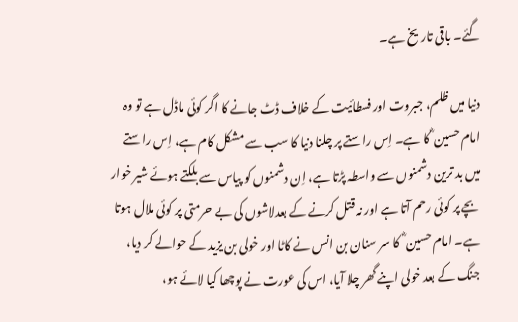گئے۔ باقی تاریخ ہے۔

دنیا میں ظلم، جبروت اور فسطائیت کے خلاف ڈٹ جانے کا اگر کوئی ماڈل ہے تو وہ امام حسین ؓ کا ہے۔ اِس راستے پر چلنا دنیا کا سب سے مشکل کام ہے، اِس راستے میں بد ترین دشمنوں سے واسطہ پڑتا ہے، اِن دشمنوں کو پیاس سے بلکتے ہوئے شیر خوار بچے پر کوئی رحم آتا ہے اور نہ قتل کرنے کے بعدلاشوں کی بے حرمتی پر کوئی ملال ہوتا ہے۔ امام حسین ؓ  کا سر سنان بن انس نے کاٹا اور خولی بن یزید کے حوالے کر دیا، جنگ کے بعد خولی اپنے گھر چلا آیا، اس کی عورت نے پوچھا کیا لائے ہو،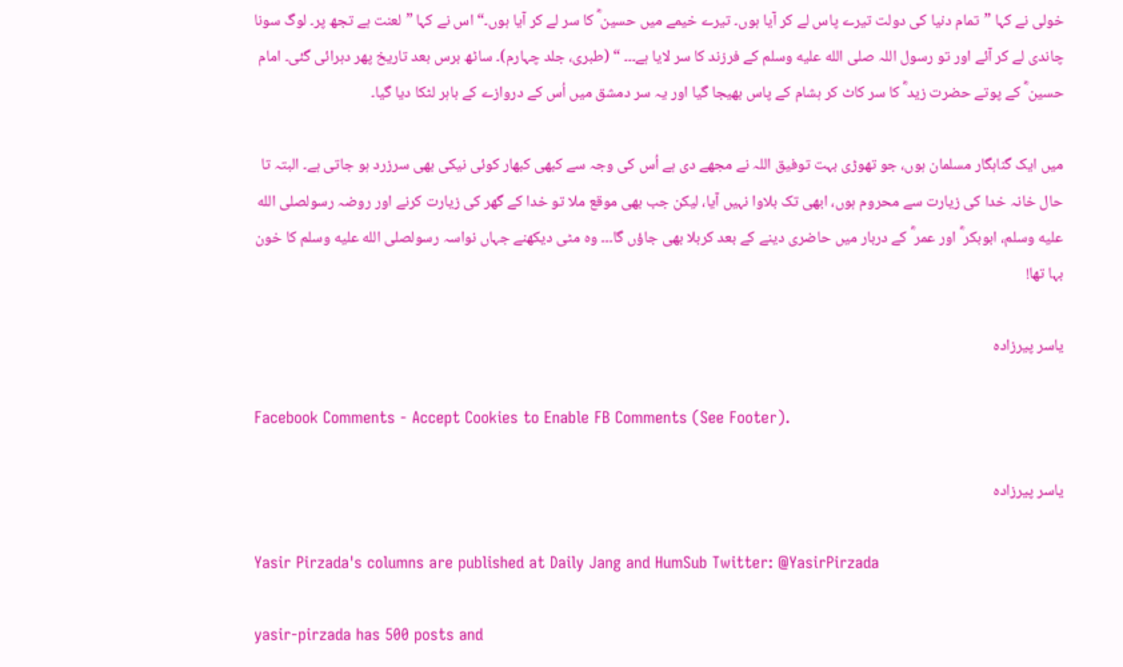خولی نے کہا ”تمام دنیا کی دولت تیرے پاس لے کر آیا ہوں۔ تیرے خیمے میں حسین ؓ کا سر لے کر آیا ہوں۔“ اس نے کہا ”لعنت ہے تجھ پر۔ لوگ سونا چاندی لے کر آئے اور تو رسول اللہ صلى الله عليه وسلم کے فرزند کا سر لایا ہے۔۔۔ “ (طبری، جلد چہارم)۔ ساٹھ برس بعد تاریخ پھر دہرائی گئی۔ امام حسین ؓ کے پوتے حضرت زید ؓ کا سر کاٹ کر ہشام کے پاس بھیجا گیا اور یہ سر دمشق میں اُس کے دروازے کے باہر لٹکا دیا گیا۔

میں ایک گناہگار مسلمان ہوں، جو تھوڑی بہت توفیق اللہ نے مجھے دی ہے اُس کی وجہ سے کبھی کبھار کوئی نیکی بھی سرزرد ہو جاتی ہے۔ البتہ تا حال خانہ خدا کی زیارت سے محروم ہوں، ابھی تک بلاوا نہیں آیا، لیکن جب بھی موقع ملا تو خدا کے گھر کی زیارت کرنے اور روضہ رسولصلى الله عليه وسلم، ابوبکر ؓ اور عمر ؓ کے دربار میں حاضری دینے کے بعد کربلا بھی جاؤں گا۔۔۔ وہ مٹی دیکھنے جہاں نواسہ رسولصلى الله عليه وسلم کا خون بہا تھا!

یاسر پیرزادہ

Facebook Comments - Accept Cookies to Enable FB Comments (See Footer).

یاسر پیرزادہ

Yasir Pirzada's columns are published at Daily Jang and HumSub Twitter: @YasirPirzada

yasir-pirzada has 500 posts and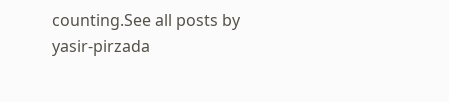counting.See all posts by yasir-pirzada